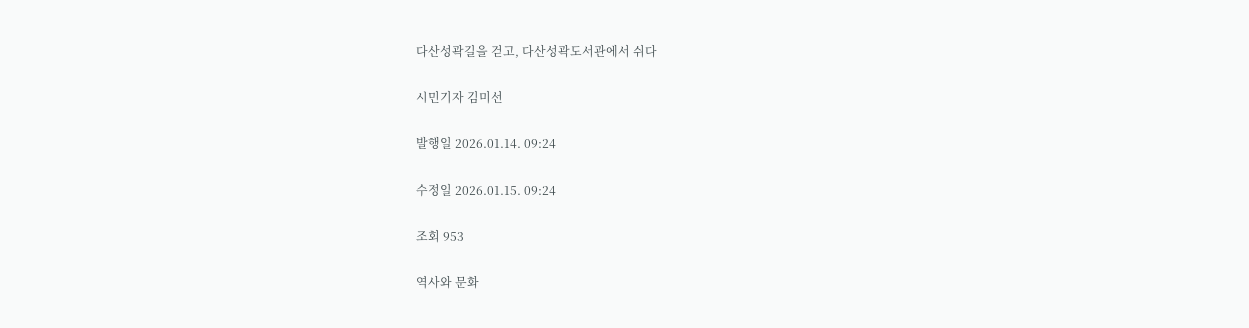다산성곽길을 걷고, 다산성곽도서관에서 쉬다

시민기자 김미선

발행일 2026.01.14. 09:24

수정일 2026.01.15. 09:24

조회 953

역사와 문화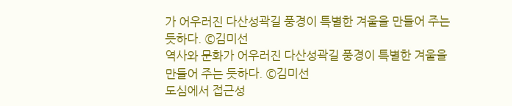가 어우러진 다산성곽길 풍경이 특별한 겨울을 만들어 주는 듯하다. ©김미선
역사와 문화가 어우러진 다산성곽길 풍경이 특별한 겨울을 만들어 주는 듯하다. ©김미선
도심에서 접근성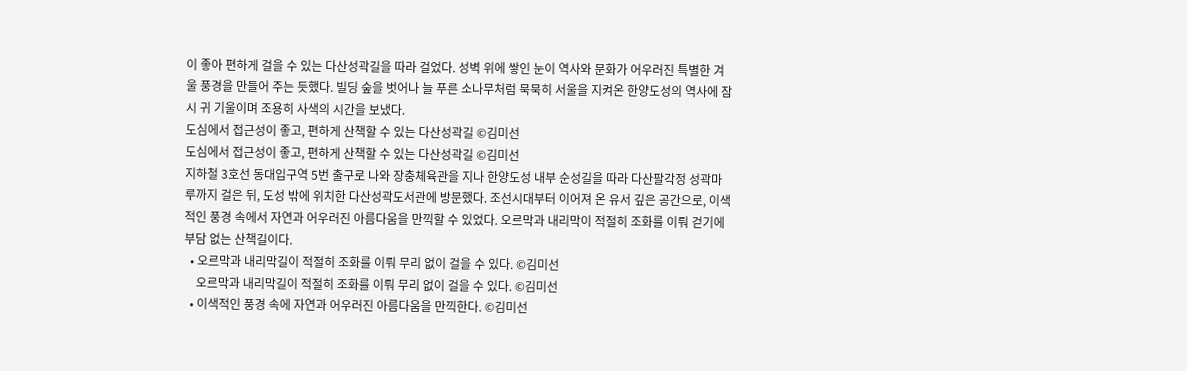이 좋아 편하게 걸을 수 있는 다산성곽길을 따라 걸었다. 성벽 위에 쌓인 눈이 역사와 문화가 어우러진 특별한 겨울 풍경을 만들어 주는 듯했다. 빌딩 숲을 벗어나 늘 푸른 소나무처럼 묵묵히 서울을 지켜온 한양도성의 역사에 잠시 귀 기울이며 조용히 사색의 시간을 보냈다.
도심에서 접근성이 좋고, 편하게 산책할 수 있는 다산성곽길 ©김미선
도심에서 접근성이 좋고, 편하게 산책할 수 있는 다산성곽길 ©김미선
지하철 3호선 동대입구역 5번 출구로 나와 장충체육관을 지나 한양도성 내부 순성길을 따라 다산팔각정 성곽마루까지 걸은 뒤, 도성 밖에 위치한 다산성곽도서관에 방문했다. 조선시대부터 이어져 온 유서 깊은 공간으로, 이색적인 풍경 속에서 자연과 어우러진 아름다움을 만끽할 수 있었다. 오르막과 내리막이 적절히 조화를 이뤄 걷기에 부담 없는 산책길이다.
  • 오르막과 내리막길이 적절히 조화를 이뤄 무리 없이 걸을 수 있다. ©김미선
    오르막과 내리막길이 적절히 조화를 이뤄 무리 없이 걸을 수 있다. ©김미선
  • 이색적인 풍경 속에 자연과 어우러진 아름다움을 만끽한다. ©김미선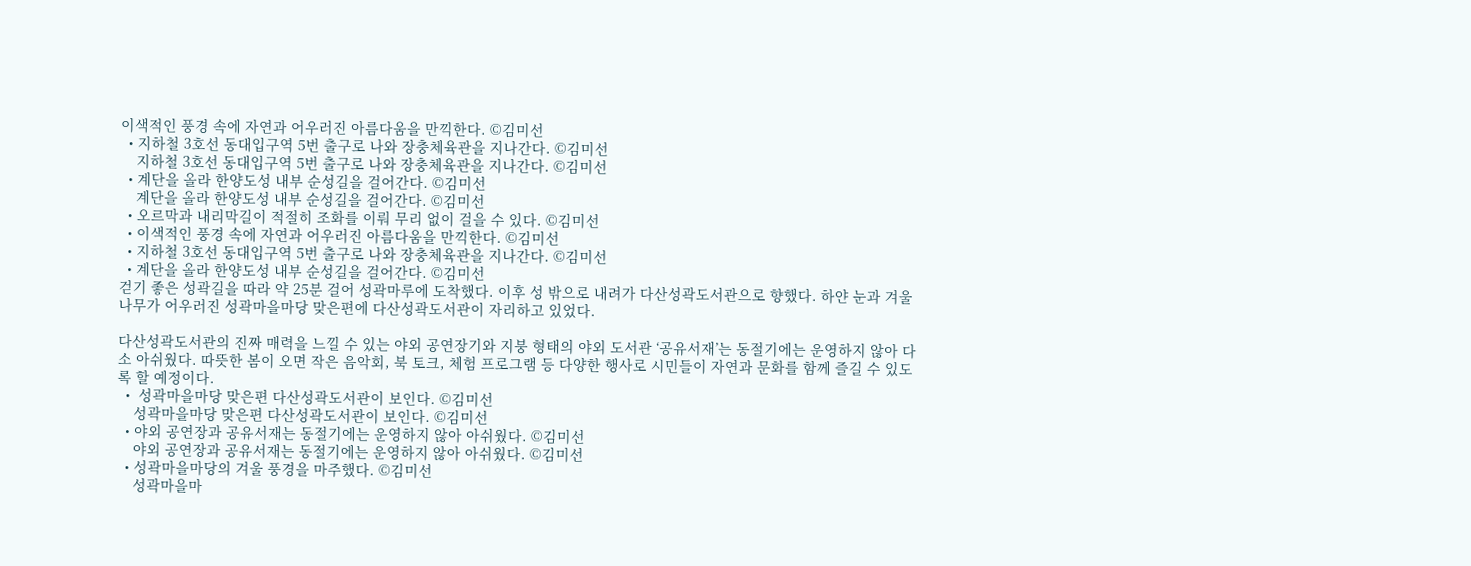이색적인 풍경 속에 자연과 어우러진 아름다움을 만끽한다. ©김미선
  • 지하철 3호선 동대입구역 5번 출구로 나와 장충체육관을 지나간다. ©김미선
    지하철 3호선 동대입구역 5번 출구로 나와 장충체육관을 지나간다. ©김미선
  • 계단을 올라 한양도성 내부 순성길을 걸어간다. ©김미선
    계단을 올라 한양도성 내부 순성길을 걸어간다. ©김미선
  • 오르막과 내리막길이 적절히 조화를 이뤄 무리 없이 걸을 수 있다. ©김미선
  • 이색적인 풍경 속에 자연과 어우러진 아름다움을 만끽한다. ©김미선
  • 지하철 3호선 동대입구역 5번 출구로 나와 장충체육관을 지나간다. ©김미선
  • 계단을 올라 한양도성 내부 순성길을 걸어간다. ©김미선
걷기 좋은 성곽길을 따라 약 25분 걸어 성곽마루에 도착했다. 이후 성 밖으로 내려가 다산성곽도서관으로 향했다. 하얀 눈과 겨울 나무가 어우러진 성곽마을마당 맞은편에 다산성곽도서관이 자리하고 있었다.

다산성곽도서관의 진짜 매력을 느낄 수 있는 야외 공연장기와 지붕 형태의 야외 도서관 ‘공유서재’는 동절기에는 운영하지 않아 다소 아쉬웠다. 따뜻한 봄이 오면 작은 음악회, 북 토크, 체험 프로그램 등 다양한 행사로 시민들이 자연과 문화를 함께 즐길 수 있도록 할 예정이다.
  •  성곽마을마당 맞은편 다산성곽도서관이 보인다. ©김미선
    성곽마을마당 맞은편 다산성곽도서관이 보인다. ©김미선
  • 야외 공연장과 공유서재는 동절기에는 운영하지 않아 아쉬웠다. ©김미선
    야외 공연장과 공유서재는 동절기에는 운영하지 않아 아쉬웠다. ©김미선
  • 성곽마을마당의 겨울 풍경을 마주했다. ©김미선
    성곽마을마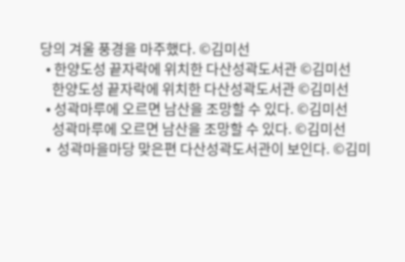당의 겨울 풍경을 마주했다. ©김미선
  • 한양도성 끝자락에 위치한 다산성곽도서관 ©김미선
    한양도성 끝자락에 위치한 다산성곽도서관 ©김미선
  • 성곽마루에 오르면 남산을 조망할 수 있다. ©김미선
    성곽마루에 오르면 남산을 조망할 수 있다. ©김미선
  •  성곽마을마당 맞은편 다산성곽도서관이 보인다. ©김미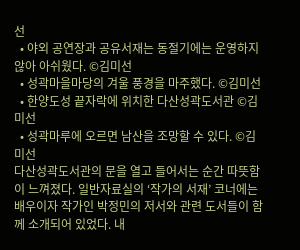선
  • 야외 공연장과 공유서재는 동절기에는 운영하지 않아 아쉬웠다. ©김미선
  • 성곽마을마당의 겨울 풍경을 마주했다. ©김미선
  • 한양도성 끝자락에 위치한 다산성곽도서관 ©김미선
  • 성곽마루에 오르면 남산을 조망할 수 있다. ©김미선
다산성곽도서관의 문을 열고 들어서는 순간 따뜻함이 느껴졌다. 일반자료실의 ‘작가의 서재’ 코너에는 배우이자 작가인 박정민의 저서와 관련 도서들이 함께 소개되어 있었다. 내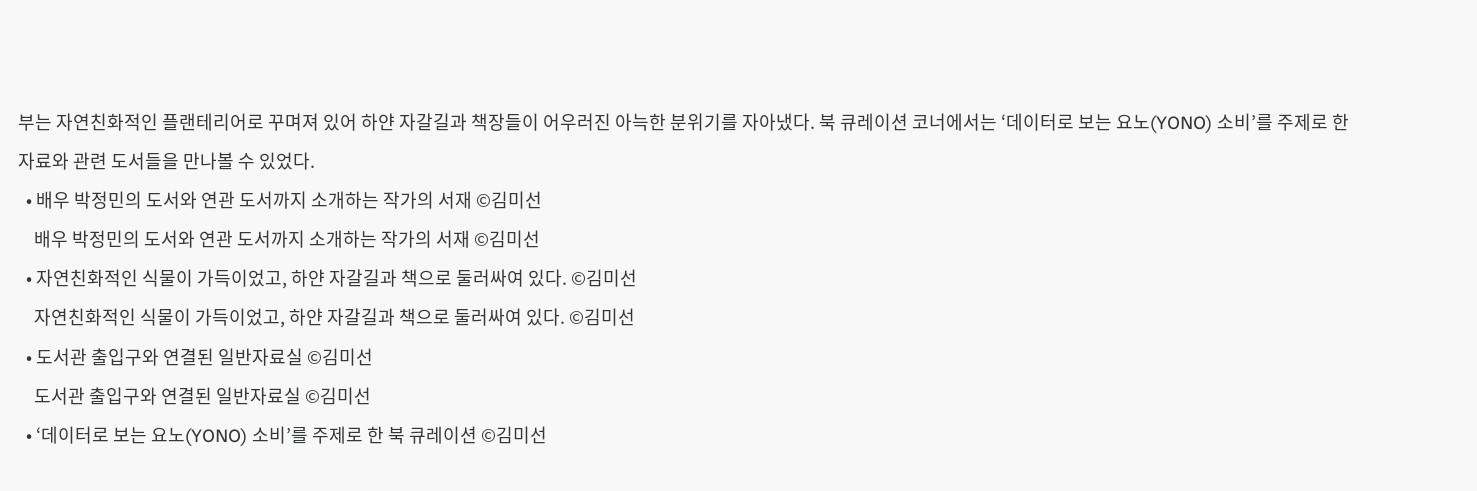부는 자연친화적인 플랜테리어로 꾸며져 있어 하얀 자갈길과 책장들이 어우러진 아늑한 분위기를 자아냈다. 북 큐레이션 코너에서는 ‘데이터로 보는 요노(YONO) 소비’를 주제로 한 자료와 관련 도서들을 만나볼 수 있었다.
  • 배우 박정민의 도서와 연관 도서까지 소개하는 작가의 서재 ©김미선
    배우 박정민의 도서와 연관 도서까지 소개하는 작가의 서재 ©김미선
  • 자연친화적인 식물이 가득이었고, 하얀 자갈길과 책으로 둘러싸여 있다. ©김미선
    자연친화적인 식물이 가득이었고, 하얀 자갈길과 책으로 둘러싸여 있다. ©김미선
  • 도서관 출입구와 연결된 일반자료실 ©김미선
    도서관 출입구와 연결된 일반자료실 ©김미선
  • ‘데이터로 보는 요노(YONO) 소비’를 주제로 한 북 큐레이션 ©김미선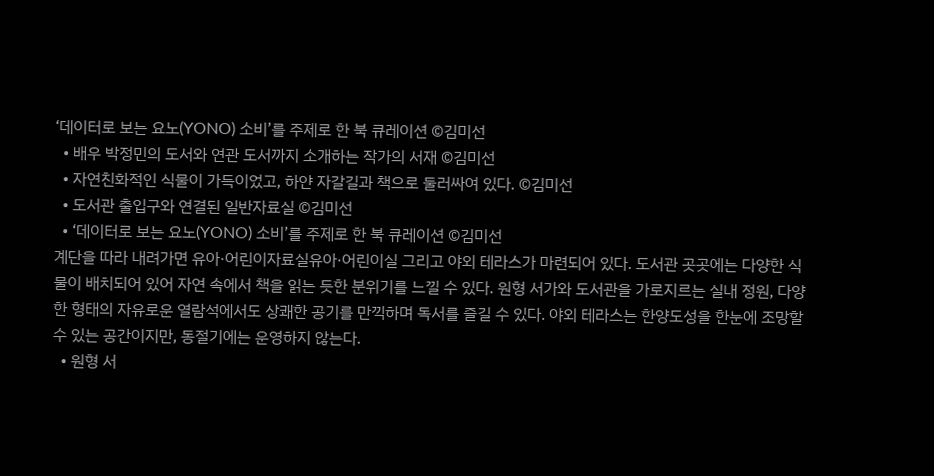‘데이터로 보는 요노(YONO) 소비’를 주제로 한 북 큐레이션 ©김미선
  • 배우 박정민의 도서와 연관 도서까지 소개하는 작가의 서재 ©김미선
  • 자연친화적인 식물이 가득이었고, 하얀 자갈길과 책으로 둘러싸여 있다. ©김미선
  • 도서관 출입구와 연결된 일반자료실 ©김미선
  • ‘데이터로 보는 요노(YONO) 소비’를 주제로 한 북 큐레이션 ©김미선
계단을 따라 내려가면 유아·어린이자료실유아·어린이실 그리고 야외 테라스가 마련되어 있다. 도서관 곳곳에는 다양한 식물이 배치되어 있어 자연 속에서 책을 읽는 듯한 분위기를 느낄 수 있다. 원형 서가와 도서관을 가로지르는 실내 정원, 다양한 형태의 자유로운 열람석에서도 상쾌한 공기를 만끽하며 독서를 즐길 수 있다. 야외 테라스는 한양도성을 한눈에 조망할 수 있는 공간이지만, 동절기에는 운영하지 않는다.
  • 원형 서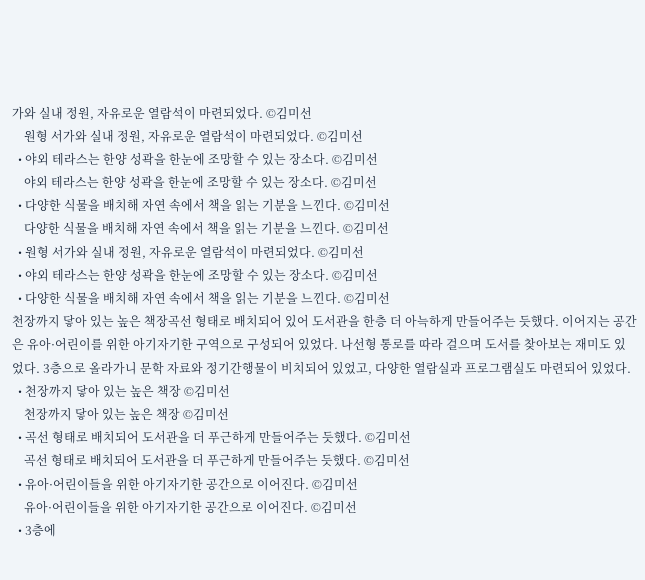가와 실내 정원, 자유로운 열람석이 마련되었다. ©김미선
    원형 서가와 실내 정원, 자유로운 열람석이 마련되었다. ©김미선
  • 야외 테라스는 한양 성곽을 한눈에 조망할 수 있는 장소다. ©김미선
    야외 테라스는 한양 성곽을 한눈에 조망할 수 있는 장소다. ©김미선
  • 다양한 식물을 배치해 자연 속에서 책을 읽는 기분을 느낀다. ©김미선
    다양한 식물을 배치해 자연 속에서 책을 읽는 기분을 느낀다. ©김미선
  • 원형 서가와 실내 정원, 자유로운 열람석이 마련되었다. ©김미선
  • 야외 테라스는 한양 성곽을 한눈에 조망할 수 있는 장소다. ©김미선
  • 다양한 식물을 배치해 자연 속에서 책을 읽는 기분을 느낀다. ©김미선
천장까지 닿아 있는 높은 책장곡선 형태로 배치되어 있어 도서관을 한층 더 아늑하게 만들어주는 듯했다. 이어지는 공간은 유아·어린이를 위한 아기자기한 구역으로 구성되어 있었다. 나선형 통로를 따라 걸으며 도서를 찾아보는 재미도 있었다. 3층으로 올라가니 문학 자료와 정기간행물이 비치되어 있었고, 다양한 열람실과 프로그램실도 마련되어 있었다.
  • 천장까지 닿아 있는 높은 책장 ©김미선
    천장까지 닿아 있는 높은 책장 ©김미선
  • 곡선 형태로 배치되어 도서관을 더 푸근하게 만들어주는 듯했다. ©김미선
    곡선 형태로 배치되어 도서관을 더 푸근하게 만들어주는 듯했다. ©김미선
  • 유아·어린이들을 위한 아기자기한 공간으로 이어진다. ©김미선
    유아·어린이들을 위한 아기자기한 공간으로 이어진다. ©김미선
  • 3층에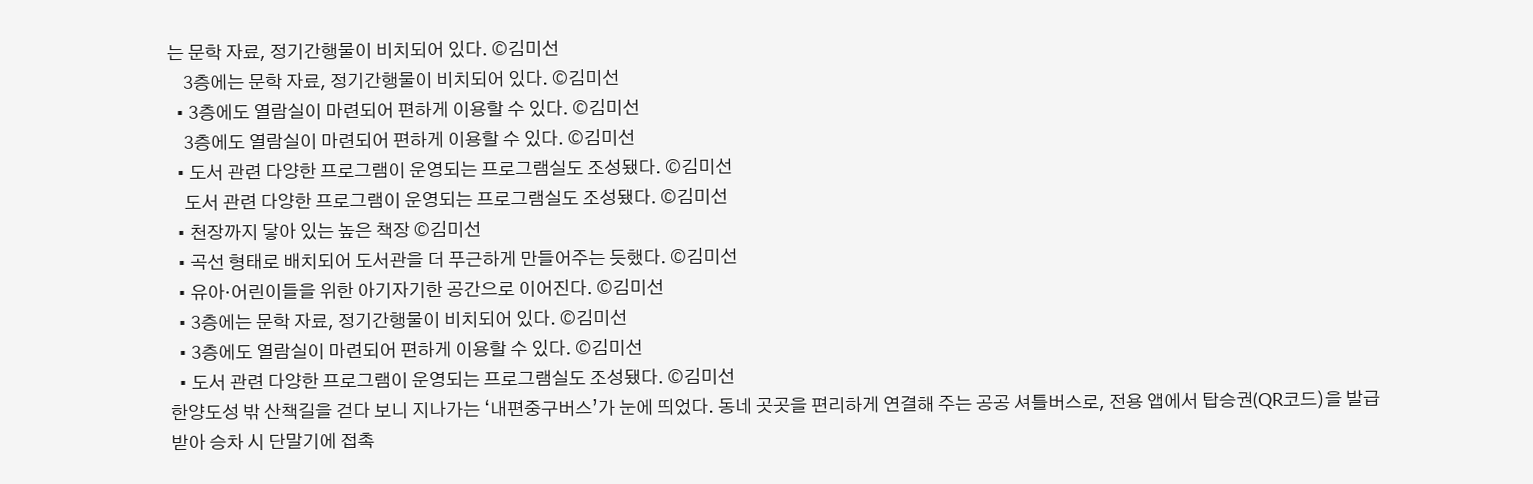는 문학 자료, 정기간행물이 비치되어 있다. ©김미선
    3층에는 문학 자료, 정기간행물이 비치되어 있다. ©김미선
  • 3층에도 열람실이 마련되어 편하게 이용할 수 있다. ©김미선
    3층에도 열람실이 마련되어 편하게 이용할 수 있다. ©김미선
  • 도서 관련 다양한 프로그램이 운영되는 프로그램실도 조성됐다. ©김미선
    도서 관련 다양한 프로그램이 운영되는 프로그램실도 조성됐다. ©김미선
  • 천장까지 닿아 있는 높은 책장 ©김미선
  • 곡선 형태로 배치되어 도서관을 더 푸근하게 만들어주는 듯했다. ©김미선
  • 유아·어린이들을 위한 아기자기한 공간으로 이어진다. ©김미선
  • 3층에는 문학 자료, 정기간행물이 비치되어 있다. ©김미선
  • 3층에도 열람실이 마련되어 편하게 이용할 수 있다. ©김미선
  • 도서 관련 다양한 프로그램이 운영되는 프로그램실도 조성됐다. ©김미선
한양도성 밖 산책길을 걷다 보니 지나가는 ‘내편중구버스’가 눈에 띄었다. 동네 곳곳을 편리하게 연결해 주는 공공 셔틀버스로, 전용 앱에서 탑승권(QR코드)을 발급받아 승차 시 단말기에 접촉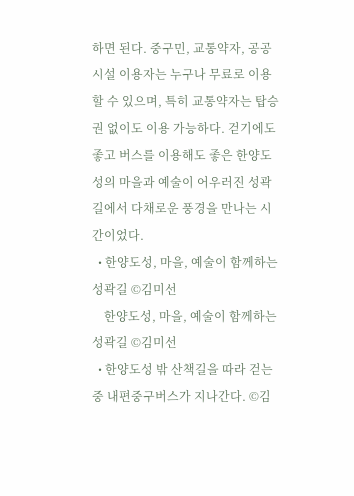하면 된다. 중구민, 교통약자, 공공시설 이용자는 누구나 무료로 이용할 수 있으며, 특히 교통약자는 탑승권 없이도 이용 가능하다. 걷기에도 좋고 버스를 이용해도 좋은 한양도성의 마을과 예술이 어우러진 성곽길에서 다채로운 풍경을 만나는 시간이었다.
  • 한양도성, 마을, 예술이 함께하는 성곽길 ©김미선
    한양도성, 마을, 예술이 함께하는 성곽길 ©김미선
  • 한양도성 밖 산책길을 따라 걷는 중 내편중구버스가 지나간다. ©김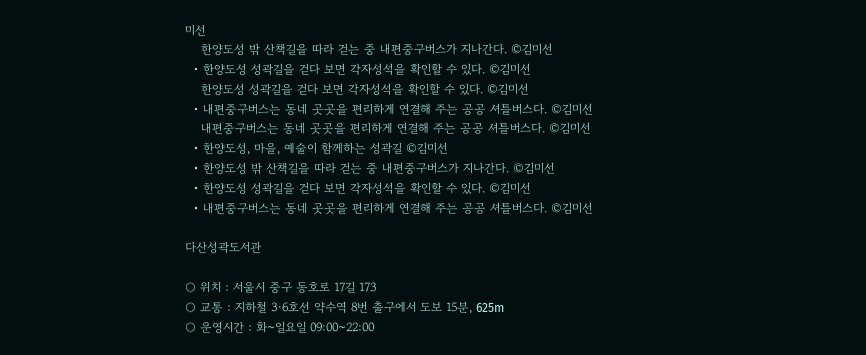미선
    한양도성 밖 산책길을 따라 걷는 중 내편중구버스가 지나간다. ©김미선
  • 한양도성 성곽길을 걷다 보면 각자성석을 확인할 수 있다. ©김미선
    한양도성 성곽길을 걷다 보면 각자성석을 확인할 수 있다. ©김미선
  • 내편중구버스는 동네 곳곳을 편리하게 연결해 주는 공공 셔틀버스다. ©김미선
    내편중구버스는 동네 곳곳을 편리하게 연결해 주는 공공 셔틀버스다. ©김미선
  • 한양도성, 마을, 예술이 함께하는 성곽길 ©김미선
  • 한양도성 밖 산책길을 따라 걷는 중 내편중구버스가 지나간다. ©김미선
  • 한양도성 성곽길을 걷다 보면 각자성석을 확인할 수 있다. ©김미선
  • 내편중구버스는 동네 곳곳을 편리하게 연결해 주는 공공 셔틀버스다. ©김미선

다산성곽도서관

○ 위치 : 서울시 중구 동호로 17길 173
○ 교통 : 지하철 3·6호선 약수역 8번 출구에서 도보 15분, 625m
○ 운영시간 : 화~일요일 09:00~22:00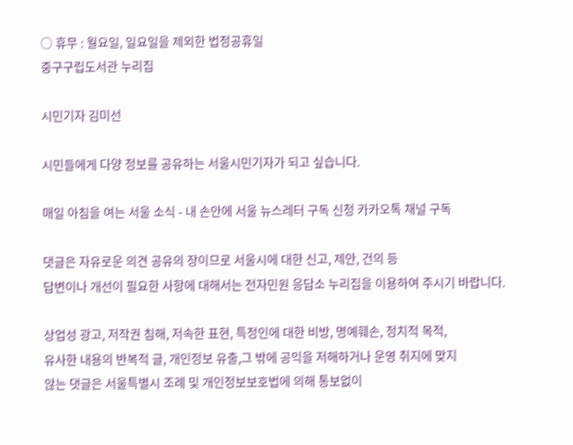○ 휴무 : 월요일, 일요일을 제외한 법정공휴일
중구구립도서관 누리집

시민기자 김미선

시민들에게 다양 정보를 공유하는 서울시민기자가 되고 싶습니다.

매일 아침을 여는 서울 소식 - 내 손안에 서울 뉴스레터 구독 신청 카카오톡 채널 구독

댓글은 자유로운 의견 공유의 장이므로 서울시에 대한 신고, 제안, 건의 등
답변이나 개선이 필요한 사항에 대해서는 전자민원 응답소 누리집을 이용하여 주시기 바랍니다.

상업성 광고, 저작권 침해, 저속한 표현, 특정인에 대한 비방, 명예훼손, 정치적 목적,
유사한 내용의 반복적 글, 개인정보 유출,그 밖에 공익을 저해하거나 운영 취지에 맞지
않는 댓글은 서울특별시 조례 및 개인정보보호법에 의해 통보없이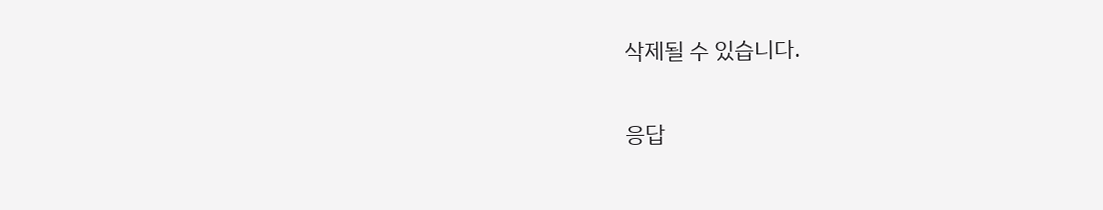삭제될 수 있습니다.

응답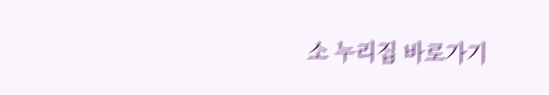소 누리집 바로가기